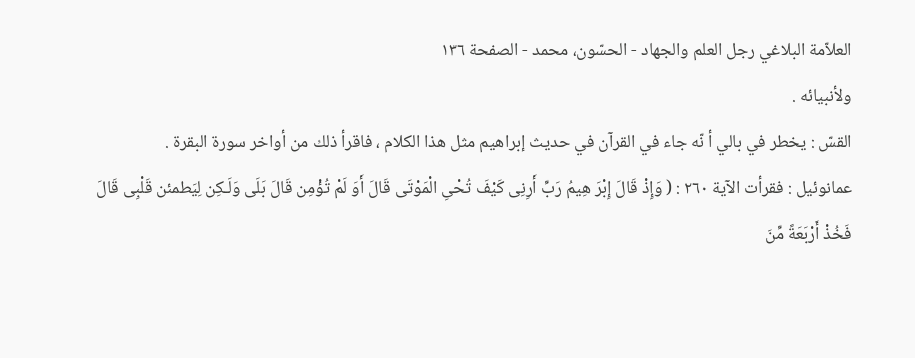العلاّمة البلاغي رجل العلم والجهاد - الحسّون، محمد - الصفحة ١٣٦
ولأنبيائه .
القسّ : يخطر في بالي أ نّه جاء في القرآن في حديث إبراهيم مثل هذا الكلام ، فاقرأ ذلك من أواخر سورة البقرة .
عمانوئيل : فقرأت الآية ٢٦٠ : ( وَإِذْ قَالَ إِبْرَ هِيمُ رَبِّ أَرِنِى كَيْفَ تُحْىِ الْمَوْتَى قَالَ أَوَ لَمْ تُؤْمِن قَالَ بَلَى وَلَـكِن لِيَطمئن قَلْبِى قَالَ فَخُذْ أَرْبَعَةً مِّنَ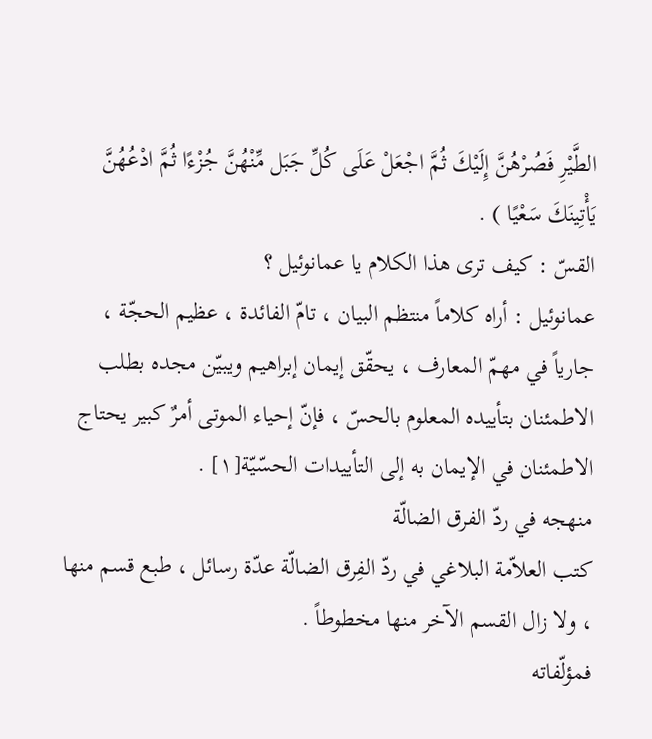الطَّيْرِ فَصُرْهُنَّ إِلَيْكَ ثُمَّ اجْعَلْ عَلَى كُلِّ جَبَل مِّنْهُنَّ جُزْءًا ثُمَّ ادْعُهُنَّ يَأْتِينَكَ سَعْيًا ) .
القسّ : كيف ترى هذا الكلام يا عمانوئيل ؟
عمانوئيل : أراه كلاماً منتظم البيان ، تامّ الفائدة ، عظيم الحجّة ، جارياً في مهمّ المعارف ، يحقّق إيمان إبراهيم ويبيّن مجده بطلب الاطمئنان بتأييده المعلوم بالحسّ ، فإنّ إحياء الموتى أمرٌ كبير يحتاج الاطمئنان في الإيمان به إلى التأييدات الحسّيّة[١] .
منهجه في ردّ الفرق الضالّة
كتب العلاّمة البلاغي في ردّ الفِرق الضالّة عدّة رسائل ، طبع قسم منها ، ولا زال القسم الآخر منها مخطوطاً .
فمؤلّفاته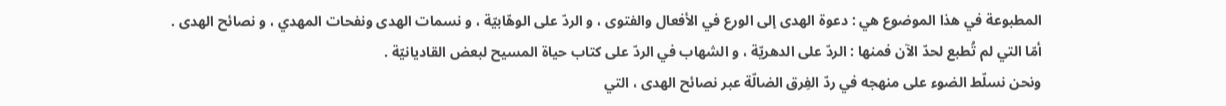المطبوعة في هذا الموضوع هي : دعوة الهدى إلى الورع في الأفعال والفتوى ، و الردّ على الوهّابيّة ، و نسمات الهدى ونفحات المهدي ، و نصائح الهدى .
أمّا التي لم تُطبع لحدّ الآن فمنها : الردّ على الدهريّة ، و الشهاب في الردّ على كتاب حياة المسيح لبعض القاديانيّة .
ونحن نسلّط الضوء على منهجه في ردّ الفِرق الضالّة عبر نصائح الهدى ، التي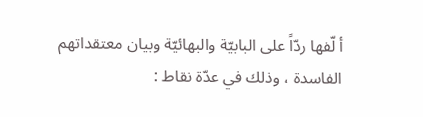أ لّفها ردّاً على البابيّة والبهائيّة وبيان معتقداتهم الفاسدة ، وذلك في عدّة نقاط :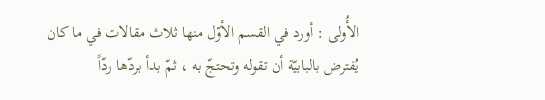الأُولى : أورد في القسم الأوّل منها ثلاث مقالات في ما كان يُفترض بالبابيّة أن تقوله وتحتجّ به ، ثمّ بدأ بردّها ردّاً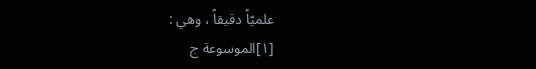علميّاً دقيقاً ، وهي :
[١]الموسوعة ج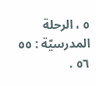٥ ، الرحلة المدرسيّة : ٥٥ ٥٦ .